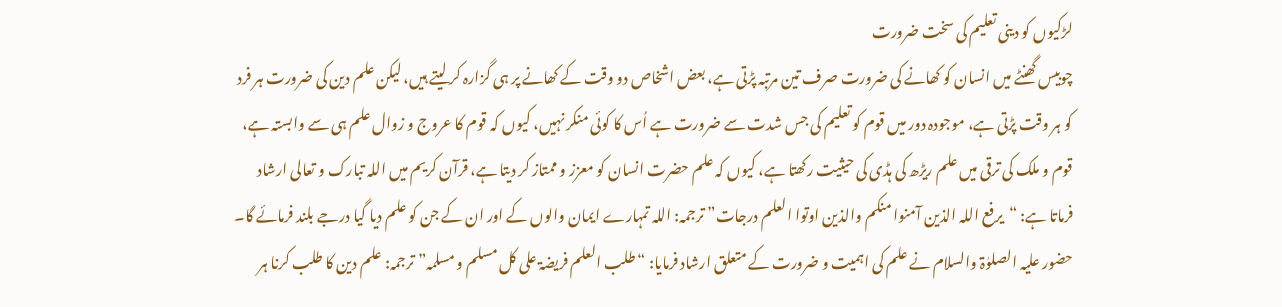لڑکیوں کو دینی تعلیم کی سخت ضرورت
چوبیس گھنٹے میں انسان کو کھانے کی ضرورت صرف تین مرتبہ پڑتی ہے، بعض اشخاص دو وقت کے کھانے پر ہی گزارہ کر لیتے ہیں، لیکن علم دین کی ضرورت ہر فرد کو ہر وقت پڑتی ہے، موجودہ دور میں قوم کو تعلیم کی جس شدت سے ضرورت ہے اُس کا کوئی منکر نہیں، کیوں کہ قوم کا عروج و زوال علم ہی سے وابستہ ہے، قوم و ملک کی ترقی میں علم ریڑھ کی ہڈی کی حیثیت رکھتا ہے، کیوں کہ علم حضرت انسان کو معزز و ممتاز کر دیتا ہے، قرآن کریم میں اللہ تبارک و تعالی ارشاد فرماتا ہے: “یرفع اللہ الذین آمنوا منکم والذین اوتوا العلم درجات” ترجمہ: اللہ تمہارے ایمان والوں کے اور ان کے جن کو علم دیا گیا درجے بلند فرمائے گا۔
حضور علیہ الصلوٰۃ والسلام نے علم کی اہمیت و ضرورت کے متعلق ارشاد فرمایا: “طلب العلم فریضۃ علی کل مسلم و مسلمہ” ترجمہ: علم دین کا طلب کرنا ہر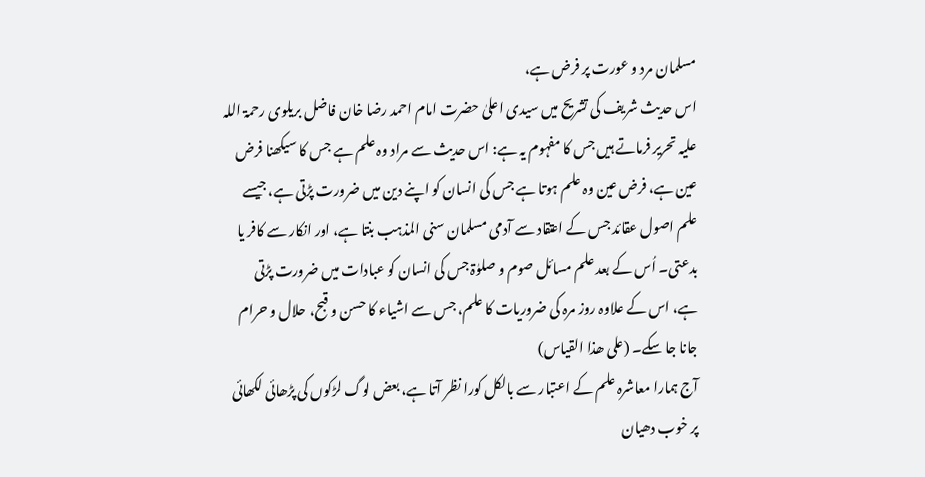مسلمان مرد و عورت پر فرض ہے،
اس حدیث شریف کی تشریح میں سیدی اعلیٰ حضرت امام احمد رضا خان فاضل بریلوی رحمۃ اللہ علیہ تحریر فرماتے ہیں جس کا مفہوم یہ ہے: اس حدیث سے مراد وہ علم ہے جس کا سیکھنا فرض عین ہے، فرض عین وہ علم ہوتا ہے جس کی انسان کو اپنے دین میں ضرورت پڑتی ہے، جیسے علم اصول عقائد جس کے اعتقاد سے آدمی مسلمان سنی المذہب بنتا ہے، اور انکار سے کافر یا بدعتی۔ اُس کے بعد علم مسائل صوم و صلوٰۃ جس کی انسان کو عبادات میں ضرورت پڑتی ہے، اس کے علاوہ روز مرہ کی ضروریات کا علم، جس سے اشیاء کا حسن و قبح، حلال و حرام جانا جا سکے۔ (علی ھذا القیاس)
آج ہمارا معاشرہ علم کے اعتبار سے بالکل کورا نظر آتا ہے، بعض لوگ لڑکوں کی پڑھائی لکھائی پر خوب دھیان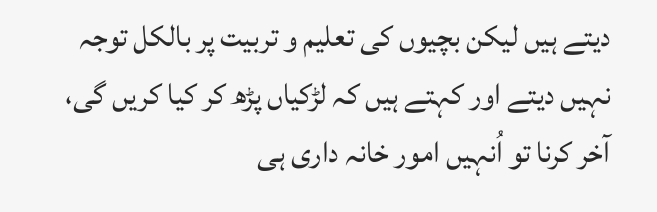دیتے ہیں لیکن بچیوں کی تعلیم و تربیت پر بالکل توجہ نہیں دیتے اور کہتے ہیں کہ لڑکیاں پڑھ کر کیا کریں گی، آخر کرنا تو اُنہيں امور خانہ داری ہی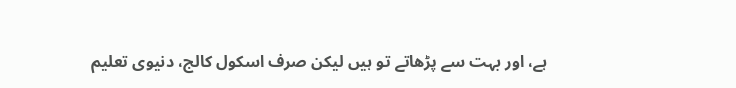ہے، اور بہت سے پڑھاتے تو ہیں لیکن صرف اسکول کالج، دنیوی تعلیم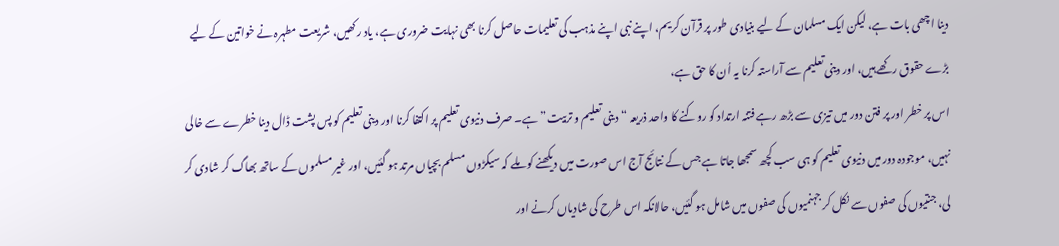دینا اچھی بات ہے، لیکن ایک مسلمان کے لیے بنیادی طور پر قرآن کریم، اپنے نبی اپنے مذہب کی تعلیمات حاصل کرنا بھی نہایت ضروری ہے، یاد رکھیں، شریعت مطہرہ نے خواتین کے لیے بڑے حقوق رکھے ہیں، اور دینی تعلیم سے آراستہ کرنا یہ اُن کا حق ہے،
اس پر خطر اور پر فتن دور میں تیزی سے بڑھ رہے فتنہ ارتداد کو روکنے کا واحد ذریعہ “دینی تعلیم و تربیت” ہے۔ صرف دنیوی تعلیم پر اکتفا کرنا اور دینی تعلیم کو پس پشت ڈال دینا خطرے سے خالی نہیں، موجودہ دور میں دنیوی تعلیم کو ہی سب کچھ سمجھا جاتا ہے جس کے نتائج آج اس صورت میں دیکھنے کو ملے کہ سیکڑوں مسلم بچیاں مرتد ہو گئیں، اور غیر مسلموں کے ساتھ بھاگ کر شادی کر لی، جنتیوں کی صفوں سے نکل کر جہنمیوں کی صفوں میں شامل ہو گئیں، حالانکہ اس طرح کی شادیاں کرنے اور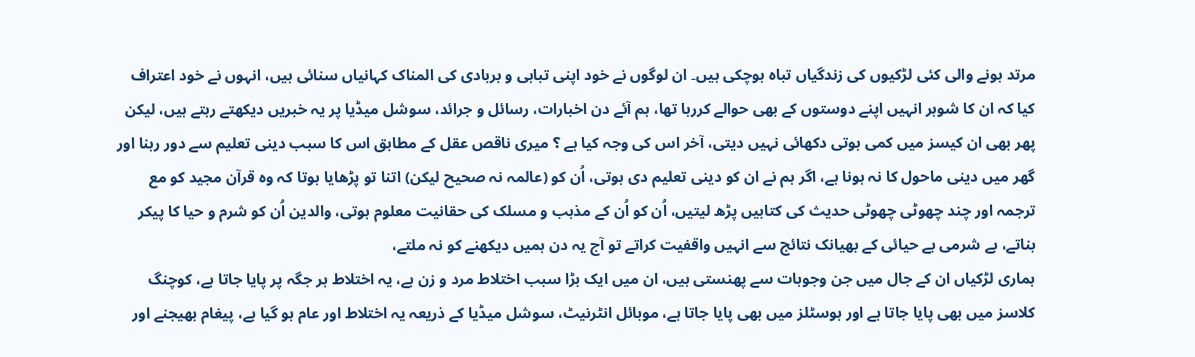مرتد ہونے والی کئی لڑکیوں کی زندگیاں تباہ ہوچکی ہیں۔ ان لوگوں نے خود اپنی تباہی و بربادی کی المناک کہانیاں سنائی ہیں، انہوں نے خود اعتراف کیا کہ ان کا شوہر انہیں اپنے دوستوں کے بھی حوالے کررہا تھا، ہم آئے دن اخبارات، رسائل و جرائد، سوشل میڈیا پر یہ خبریں دیکھتے رہتے ہیں، لیکن پھر بھی ان کیسز میں کمی ہوتی دکھائی نہیں دیتی، آخر اس کی وجہ کیا ہے ؟ میری ناقص عقل کے مطابق اس کا سبب دینی تعلیم سے دور رہنا اور گھر میں دینی ماحول کا نہ ہونا ہے، اگر ہم نے ان کو دینی تعلیم دی ہوتی، اُن کو (عالمہ نہ صحیح لیکن) اتنا تو پڑھایا ہوتا کہ وہ قرآن مجید کو مع ترجمہ اور چند چھوٹی چھوٹی حدیث کی کتابیں پڑھ لیتیں، اُن کو اُن کے مذہب و مسلک کی حقانیت معلوم ہوتی، والدین اُن کو شرم و حیا کا پیکر بناتے، بے شرمی بے حیائی کے بھیانک نتائج سے انہیں واقفیت کراتے تو آج یہ دن ہمیں دیکھنے کو نہ ملتے،
ہماری لڑکیاں ان کے جال میں جن وجوہات سے پھنستی ہیں، ان میں ایک بڑا سبب اختلاط مرد و زن ہے، یہ اختلاط ہر جگہ پر پایا جاتا ہے، کوچنگ کلاسز میں بھی پایا جاتا ہے اور ہوسٹلز میں بھی پایا جاتا ہے، موبائل انٹرنیٹ، سوشل میڈیا کے ذریعہ یہ اختلاط اور عام ہو گیا ہے، پیغام بھیجنے اور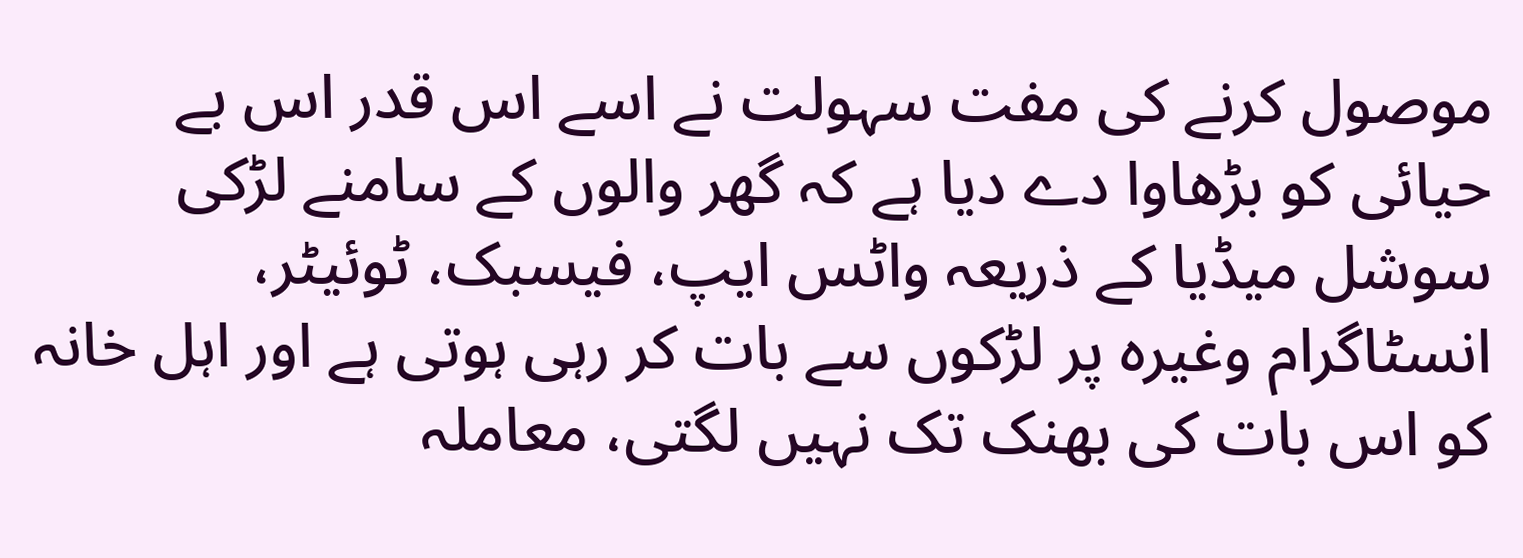موصول کرنے کی مفت سہولت نے اسے اس قدر اس بے حیائی کو بڑھاوا دے دیا ہے کہ گھر والوں کے سامنے لڑکی سوشل میڈیا کے ذریعہ واٹس ایپ، فیسبک، ٹوئیٹر، انسٹاگرام وغیرہ پر لڑکوں سے بات کر رہی ہوتی ہے اور اہل خانہ کو اس بات کی بھنک تک نہیں لگتی، معاملہ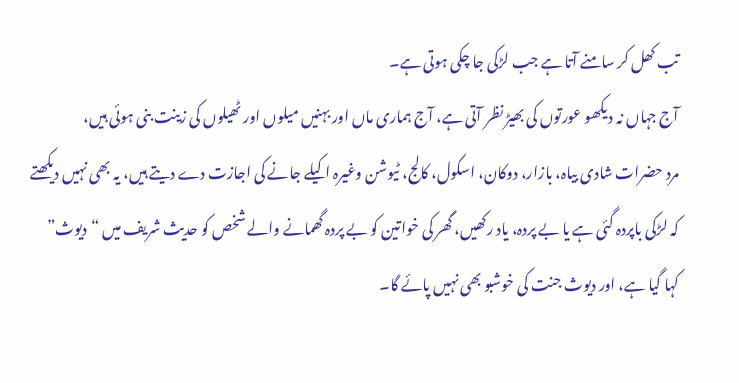تب کھل کر سامنے آتا ہے جب لڑکی جا چکی ہوتی ہے۔
آج جہاں نہ دیکھو عورتوں کی بھیڑ نظر آتی ہے، آج ہماری ماں اور بہنیں میلوں اور ٹھیلوں کی زینت بنی ہوئی ہیں،
مرد حضرات شادی بیاہ، بازار، دوکان، اسکول، کالج، ٹیوشن وغیرہ اکیلے جانے کی اجازت دے دیتے ہیں، یہ بھی نہیں دیکھتے کہ لڑکی باپردہ گئی ہے یا بے پردہ، یاد رکھیں، گھر کی خواتین کو بے پردہ گھمانے والے شخص کو حدیث شریف میں “دیوث” کہا گیا ہے، اور دیوث جنت کی خوشبو بھی نہیں پائے گا۔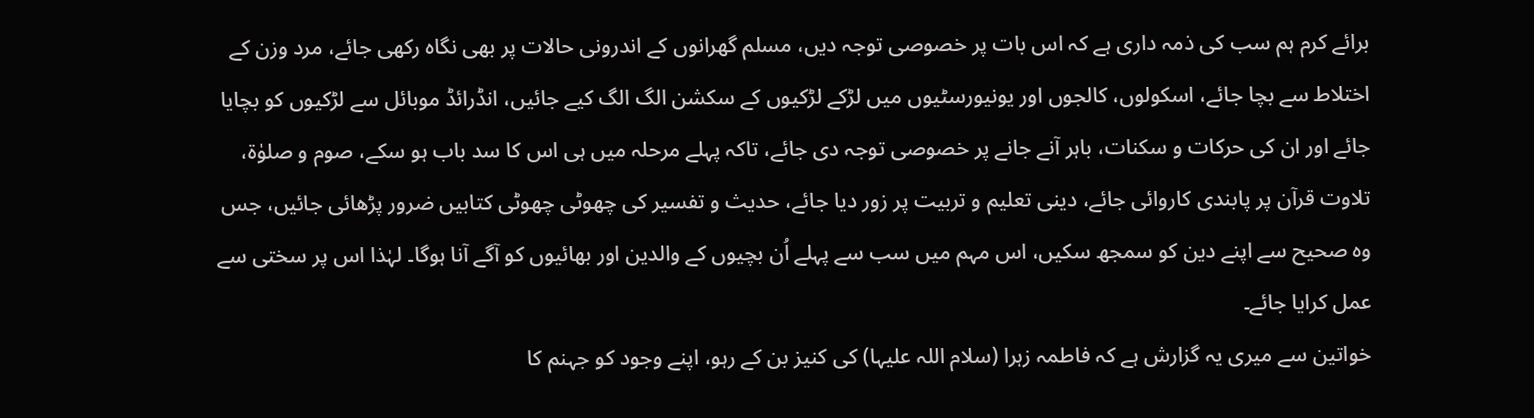برائے کرم ہم سب کی ذمہ داری ہے کہ اس بات پر خصوصی توجہ دیں، مسلم گھرانوں کے اندرونی حالات پر بھی نگاہ رکھی جائے، مرد وزن کے اختلاط سے بچا جائے، اسکولوں، کالجوں اور یونیورسٹیوں میں لڑکے لڑکیوں کے سکشن الگ الگ کیے جائیں، انڈرائڈ موبائل سے لڑکیوں کو بچایا جائے اور ان کی حرکات و سکنات، باہر آنے جانے پر خصوصی توجہ دی جائے، تاکہ پہلے مرحلہ میں ہی اس کا سد باب ہو سکے، صوم و صلوٰۃ، تلاوت قرآن پر پابندی کاروائی جائے، دینی تعلیم و تربیت پر زور دیا جائے، حدیث و تفسیر کی چھوٹی چھوٹی کتابیں ضرور پڑھائی جائیں، جس وہ صحیح سے اپنے دین کو سمجھ سکیں، اس مہم میں سب سے پہلے اُن بچیوں کے والدین اور بھائیوں کو آگے آنا ہوگا۔ لہٰذا اس پر سختی سے عمل کرایا جائے۔
خواتین سے میری یہ گزارش ہے کہ فاطمہ زہرا (سلام اللہ علیہا) کی کنیز بن کے رہو، اپنے وجود کو جہنم کا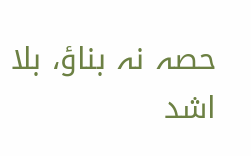حصہ نہ بناؤ، بلا اشد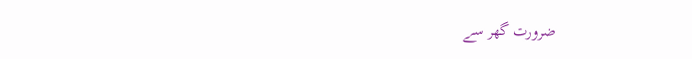ضرورت گھر سے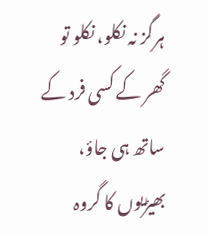ہرگز نہ نکلو، نکلو تو گھر کے کسی فرد کے ساتھ ہی جاؤ، بھیڑیوں کا گروہ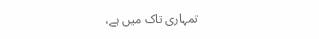تمہاری تاک میں ہے،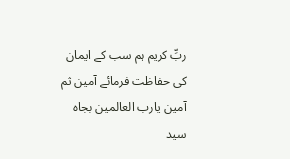ربِّ کریم ہم سب کے ایمان کی حفاظت فرمائے آمین ثم آمین یارب العالمین بجاہ سید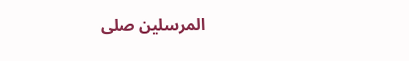المرسلین صلى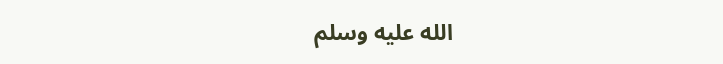الله عليه وسلم